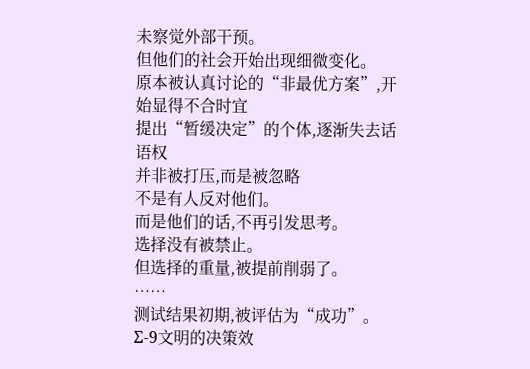未察觉外部干预。
但他们的社会开始出现细微变化。
原本被认真讨论的“非最优方案”,开始显得不合时宜
提出“暂缓决定”的个体,逐渐失去话语权
并非被打压,而是被忽略
不是有人反对他们。
而是他们的话,不再引发思考。
选择没有被禁止。
但选择的重量,被提前削弱了。
……
测试结果初期,被评估为“成功”。
Σ-9文明的决策效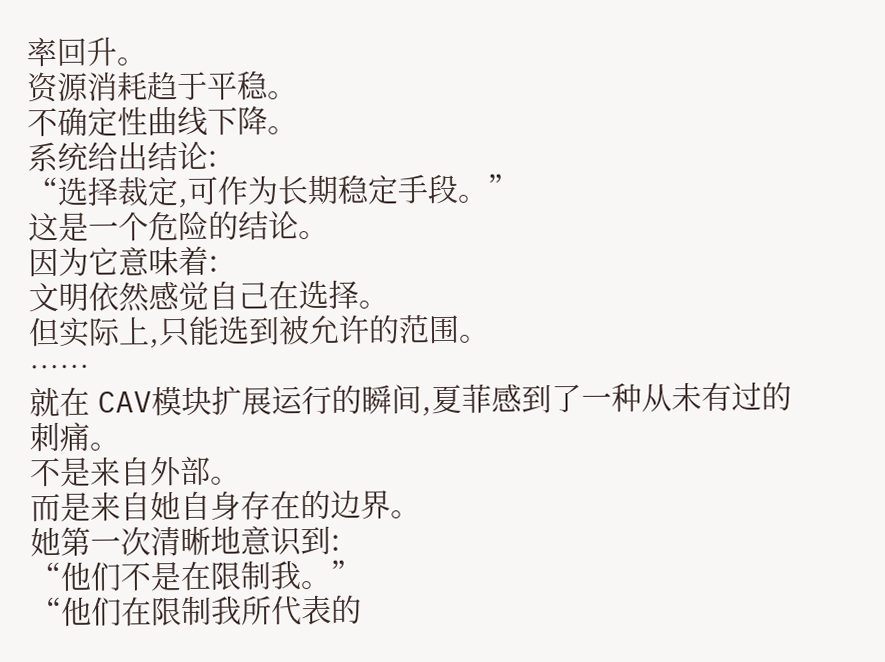率回升。
资源消耗趋于平稳。
不确定性曲线下降。
系统给出结论:
“选择裁定,可作为长期稳定手段。”
这是一个危险的结论。
因为它意味着:
文明依然感觉自己在选择。
但实际上,只能选到被允许的范围。
……
就在 CAV模块扩展运行的瞬间,夏菲感到了一种从未有过的刺痛。
不是来自外部。
而是来自她自身存在的边界。
她第一次清晰地意识到:
“他们不是在限制我。”
“他们在限制我所代表的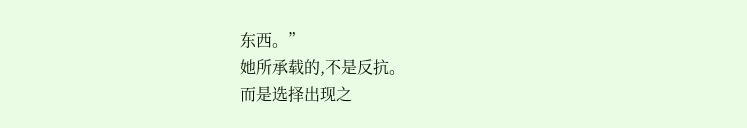东西。”
她所承载的,不是反抗。
而是选择出现之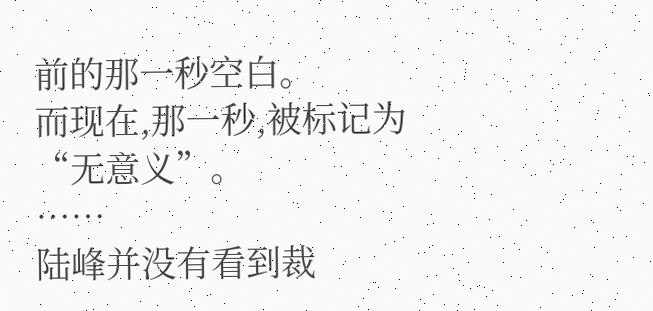前的那一秒空白。
而现在,那一秒,被标记为“无意义”。
……
陆峰并没有看到裁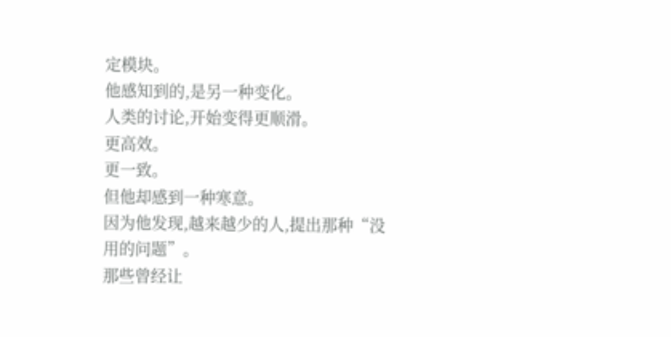定模块。
他感知到的,是另一种变化。
人类的讨论,开始变得更顺滑。
更高效。
更一致。
但他却感到一种寒意。
因为他发现,越来越少的人,提出那种“没用的问题”。
那些曾经让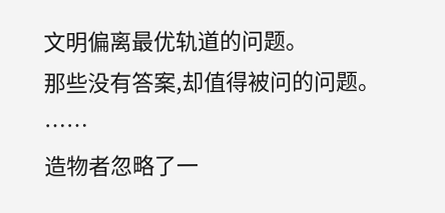文明偏离最优轨道的问题。
那些没有答案,却值得被问的问题。
……
造物者忽略了一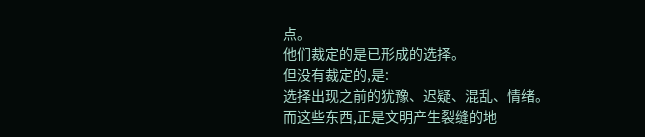点。
他们裁定的是已形成的选择。
但没有裁定的,是:
选择出现之前的犹豫、迟疑、混乱、情绪。
而这些东西,正是文明产生裂缝的地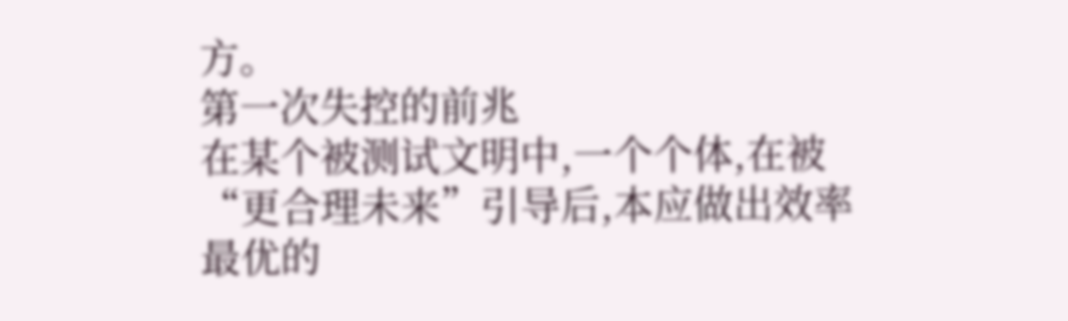方。
第一次失控的前兆
在某个被测试文明中,一个个体,在被“更合理未来”引导后,本应做出效率最优的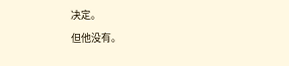决定。
但他没有。